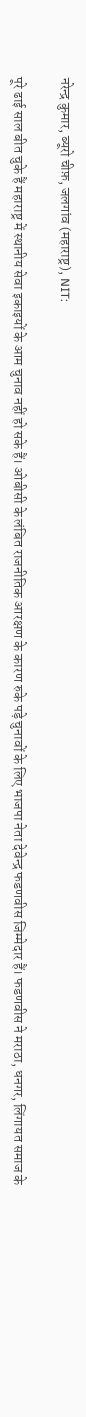नरेन्द्र कुमार, ब्यूरो चीफ़, जलगांव (महाराष्ट्र), NIT:

पूरे ढाई साल बीत चुके हैं महाराष्ट्र में स्थानीय सेवा इकाइयों के आम चुनाव नहीं हो सके हैं। ओबीसी के लंबित राजनीतिक आरक्षण के कारण रुके पड़े चुनावों के लिए भाजपा नेता देवेन्द्र फडणवीस जिम्मेदार हैं। फडणवीस ने मराठा, धनगर, लिंगायत समाज के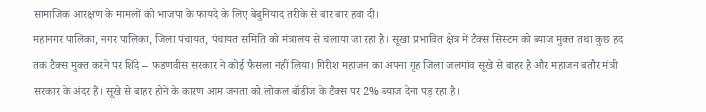सामाजिक आरक्षण के मामलों को भाजपा के फायदे के लिए बेबुनियाद तरीके से बार बार हवा दी।
महानगर पालिका, नगर पालिका, जिला पंचायत, पंचायत समिति को मंत्रालय से चलाया जा रहा है। सूखा प्रभावित क्षेत्र में टैक्स सिस्टम को ब्याज मुक्त तथा कुछ हद तक टैक्स मुक्त करने पर शिंदे – फडणवीस सरकार ने कोई फैसला नहीं लिया। गिरीश महाजन का अपना गृह जिला जलगांव सूखे से बाहर है और महाजन बतौर मंत्री सरकार के अंदर हैं। सूखे से बाहर होने के कारण आम जनता को लोकल बॉडीज के टैक्स पर 2% ब्याज देना पड़ रहा है।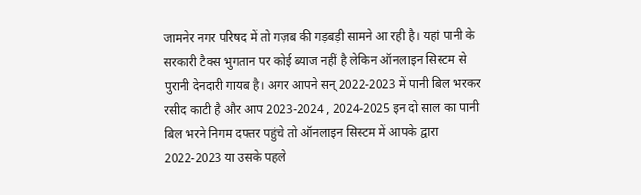जामनेर नगर परिषद में तो गज़ब की गड़बड़ी सामने आ रही है। यहां पानी के सरकारी टैक्स भुगतान पर कोई ब्याज नहीं है लेकिन ऑनलाइन सिस्टम से पुरानी देनदारी गायब है। अगर आपने सन् 2022-2023 में पानी बिल भरकर रसीद काटी है और आप 2023-2024 , 2024-2025 इन दो साल का पानी बिल भरने निगम दफ्तर पहुंचे तो ऑनलाइन सिस्टम में आपके द्वारा 2022-2023 या उसके पहले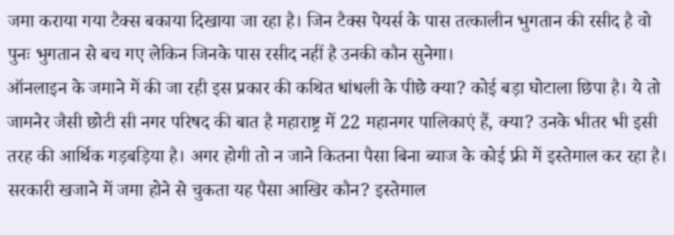जमा कराया गया टैक्स बकाया दिखाया जा रहा है। जिन टैक्स पेयर्स के पास तत्कालीन भुगतान की रसीद है वो पुनः भुगतान से बच गए लेकिन जिनके पास रसीद नहीं है उनकी कौन सुनेगा।
ऑनलाइन के जमाने में की जा रही इस प्रकार की कथित धांधली के पीछे क्या? कोई बड़ा घोटाला छिपा है। ये तो जामनेर जैसी छोटी सी नगर परिषद की बात है महाराष्ट्र में 22 महानगर पालिकाएं हैं, क्या? उनके भीतर भी इसी तरह की आर्थिक गड़बड़िया है। अगर होगी तो न जाने कितना पैसा बिना ब्याज के कोई फ्री में इस्तेमाल कर रहा है। सरकारी खजाने में जमा होने से चुकता यह पैसा आखिर कौन? इस्तेमाल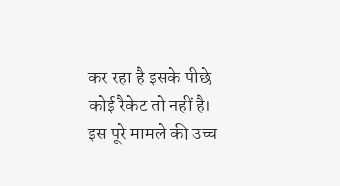कर रहा है इसके पीछे कोई रैकेट तो नहीं है। इस पूरे मामले की उच्च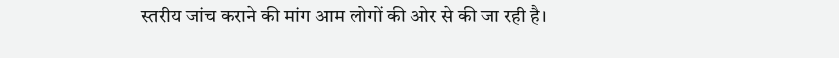स्तरीय जांच कराने की मांग आम लोगों की ओर से की जा रही है।